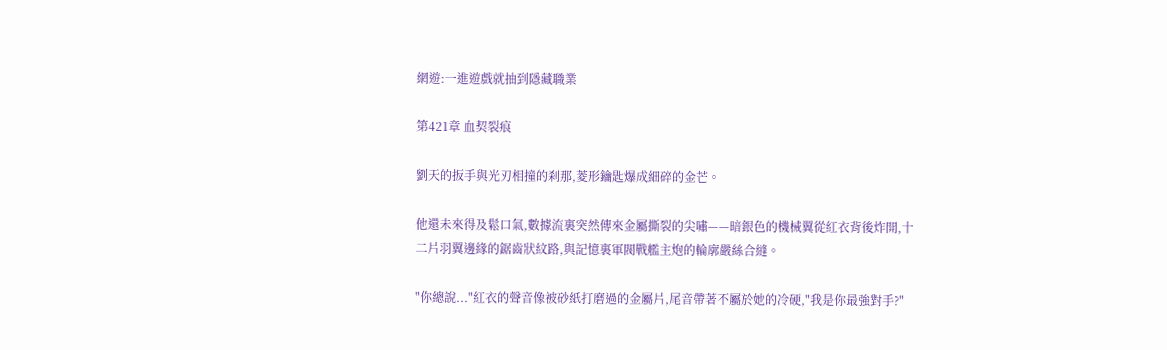網遊:一進遊戲就抽到隱藏職業

第421章 血契裂痕

劉天的扳手與光刃相撞的刹那,菱形鑰匙爆成細碎的金芒。

他還未來得及鬆口氣,數據流裏突然傳來金屬撕裂的尖嘯——暗銀色的機械翼從紅衣背後炸開,十二片羽翼邊緣的鋸齒狀紋路,與記憶裏軍閥戰艦主炮的輪廓嚴絲合縫。

"你總說..."紅衣的聲音像被砂紙打磨過的金屬片,尾音帶著不屬於她的冷硬,"我是你最強對手?"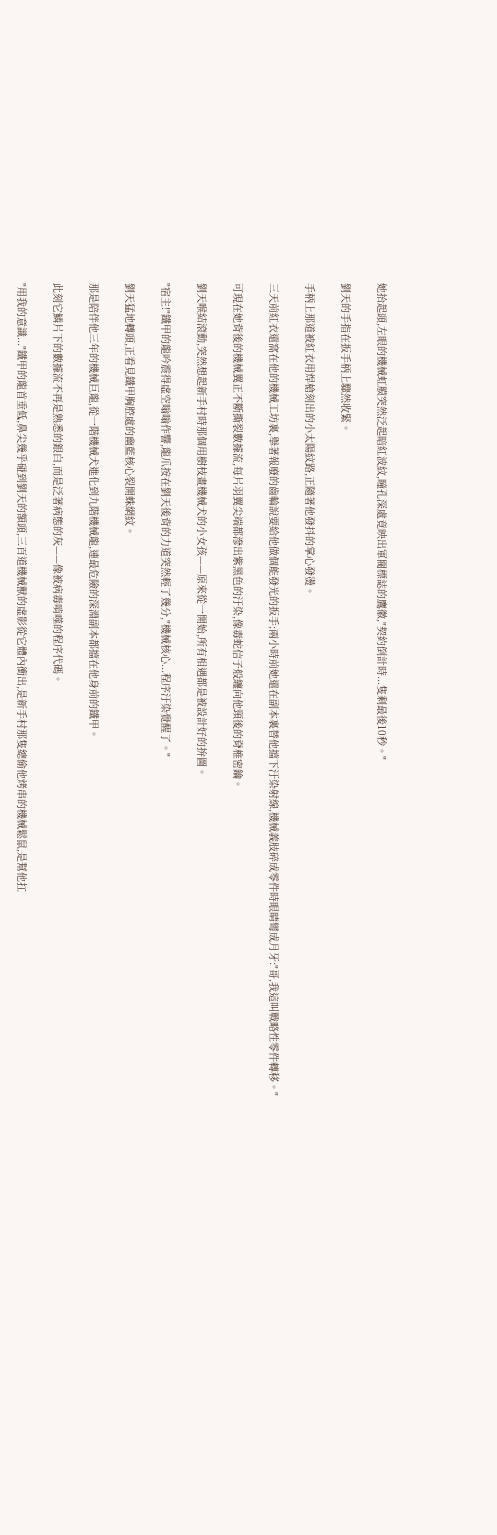她抬起頭,左眼的機械虹膜突然泛起暗紅波紋,瞳孔深處竟映出軍閥標誌的鷹徽,"契約倒計時...隻剩最後10秒。"

劉天的手指在扳手柄上驟然收緊。

手柄上那道被紅衣用焊槍刻出的小太陽紋路,正隨著他發抖的掌心發燙。

三天前紅衣還窩在他的機械工坊裏,舉著報廢的齒輪說要給他做個能發光的扳手;兩小時前她還在副本裏替他擋下汙染射線,機械義肢碎成零件時眼睛彎成月牙:"哥,我這叫戰略性零件轉移。"

可現在她背後的機械翼正不斷撕裂數據流,每片羽翼尖端都滲出紫黑色的汙染,像毒蛇信子般纏向他頸後的脊椎密鑰。

劉天喉結滾動,突然想起新手村時那個用樹枝畫機械犬的小女孩——原來從一開始,所有相遇都是被設計好的拚圖。

"宿主!"鐵甲的龍吟震得虛空嗡嗡作響,龍爪按在劉天後背的力道突然輕了幾分,"機械核心...程序汙染覺醒了。"

劉天猛地轉頭,正看見鐵甲胸腔處的幽藍核心裂開蛛網紋。

那是陪伴他三年的機械巨龍,從一階機械犬進化到九階機械龍,連最危險的深淵副本都擋在他身前的鐵甲。

此刻它鱗片下的數據流不再是熟悉的銀白,而是泛著病態的灰——像被病毒啃噬的程序代碼。

"用我的意識..."鐵甲的龍首垂低,鼻尖幾乎碰到劉天的額頭,三百道機械獸的虛影從它體內衝出,是新手村那隻總偷他烤串的機械鬆鼠,是幫他扛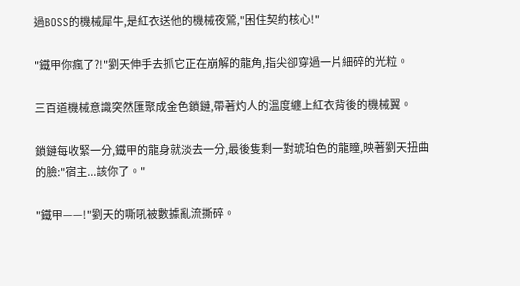過BOSS的機械犀牛,是紅衣送他的機械夜鶯,"困住契約核心!"

"鐵甲你瘋了?!"劉天伸手去抓它正在崩解的龍角,指尖卻穿過一片細碎的光粒。

三百道機械意識突然匯聚成金色鎖鏈,帶著灼人的溫度纏上紅衣背後的機械翼。

鎖鏈每收緊一分,鐵甲的龍身就淡去一分,最後隻剩一對琥珀色的龍瞳,映著劉天扭曲的臉:"宿主...該你了。"

"鐵甲——!"劉天的嘶吼被數據亂流撕碎。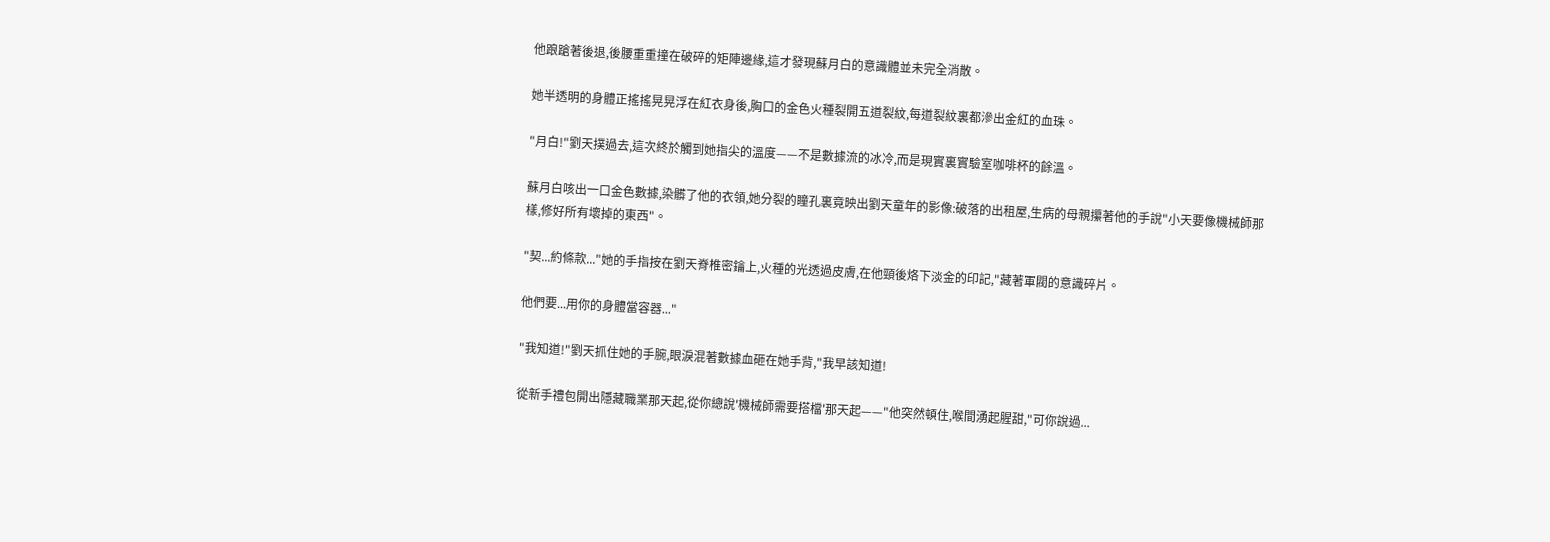他踉蹌著後退,後腰重重撞在破碎的矩陣邊緣,這才發現蘇月白的意識體並未完全消散。

她半透明的身體正搖搖晃晃浮在紅衣身後,胸口的金色火種裂開五道裂紋,每道裂紋裏都滲出金紅的血珠。

"月白!"劉天撲過去,這次終於觸到她指尖的溫度——不是數據流的冰冷,而是現實裏實驗室咖啡杯的餘溫。

蘇月白咳出一口金色數據,染髒了他的衣領,她分裂的瞳孔裏竟映出劉天童年的影像:破落的出租屋,生病的母親攥著他的手說"小天要像機械師那樣,修好所有壞掉的東西"。

"契...約條款..."她的手指按在劉天脊椎密鑰上,火種的光透過皮膚,在他頸後烙下淡金的印記,"藏著軍閥的意識碎片。

他們要...用你的身體當容器..."

"我知道!"劉天抓住她的手腕,眼淚混著數據血砸在她手背,"我早該知道!

從新手禮包開出隱藏職業那天起,從你總說'機械師需要搭檔'那天起——"他突然頓住,喉間湧起腥甜,"可你說過...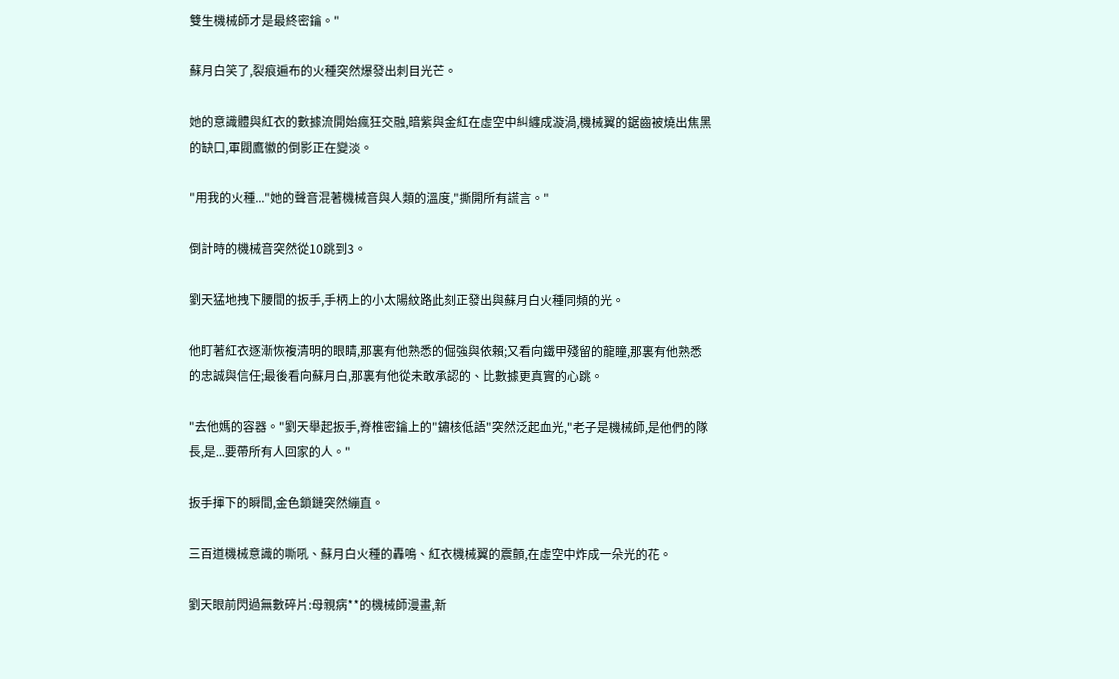雙生機械師才是最終密鑰。"

蘇月白笑了,裂痕遍布的火種突然爆發出刺目光芒。

她的意識體與紅衣的數據流開始瘋狂交融,暗紫與金紅在虛空中糾纏成漩渦,機械翼的鋸齒被燒出焦黑的缺口,軍閥鷹徽的倒影正在變淡。

"用我的火種..."她的聲音混著機械音與人類的溫度,"撕開所有謊言。"

倒計時的機械音突然從10跳到3。

劉天猛地拽下腰間的扳手,手柄上的小太陽紋路此刻正發出與蘇月白火種同頻的光。

他盯著紅衣逐漸恢複清明的眼睛,那裏有他熟悉的倔強與依賴;又看向鐵甲殘留的龍瞳,那裏有他熟悉的忠誠與信任;最後看向蘇月白,那裏有他從未敢承認的、比數據更真實的心跳。

"去他媽的容器。"劉天舉起扳手,脊椎密鑰上的"鏽核低語"突然泛起血光,"老子是機械師,是他們的隊長,是...要帶所有人回家的人。"

扳手揮下的瞬間,金色鎖鏈突然繃直。

三百道機械意識的嘶吼、蘇月白火種的轟鳴、紅衣機械翼的震顫,在虛空中炸成一朵光的花。

劉天眼前閃過無數碎片:母親病**的機械師漫畫,新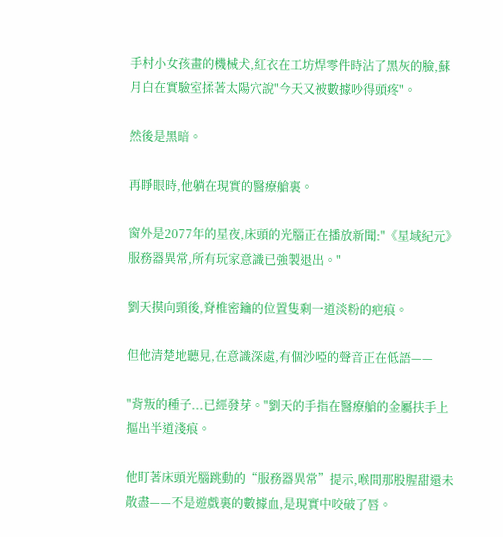手村小女孩畫的機械犬,紅衣在工坊焊零件時沾了黑灰的臉,蘇月白在實驗室揉著太陽穴說"今天又被數據吵得頭疼"。

然後是黑暗。

再睜眼時,他躺在現實的醫療艙裏。

窗外是2077年的星夜,床頭的光腦正在播放新聞:"《星域紀元》服務器異常,所有玩家意識已強製退出。"

劉天摸向頸後,脊椎密鑰的位置隻剩一道淡粉的疤痕。

但他清楚地聽見,在意識深處,有個沙啞的聲音正在低語——

"背叛的種子...已經發芽。"劉天的手指在醫療艙的金屬扶手上摳出半道淺痕。

他盯著床頭光腦跳動的“服務器異常”提示,喉間那股腥甜還未散盡——不是遊戲裏的數據血,是現實中咬破了唇。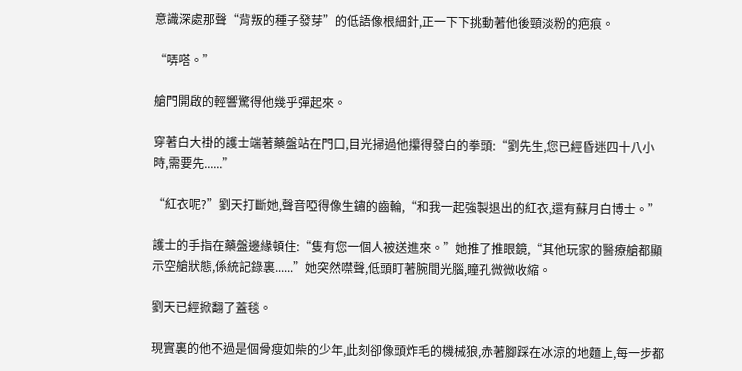意識深處那聲“背叛的種子發芽”的低語像根細針,正一下下挑動著他後頸淡粉的疤痕。

“哢嗒。”

艙門開啟的輕響驚得他幾乎彈起來。

穿著白大褂的護士端著藥盤站在門口,目光掃過他攥得發白的拳頭:“劉先生,您已經昏迷四十八小時,需要先......”

“紅衣呢?”劉天打斷她,聲音啞得像生鏽的齒輪,“和我一起強製退出的紅衣,還有蘇月白博士。”

護士的手指在藥盤邊緣頓住:“隻有您一個人被送進來。”她推了推眼鏡,“其他玩家的醫療艙都顯示空艙狀態,係統記錄裏......”她突然噤聲,低頭盯著腕間光腦,瞳孔微微收縮。

劉天已經掀翻了蓋毯。

現實裏的他不過是個骨瘦如柴的少年,此刻卻像頭炸毛的機械狼,赤著腳踩在冰涼的地麵上,每一步都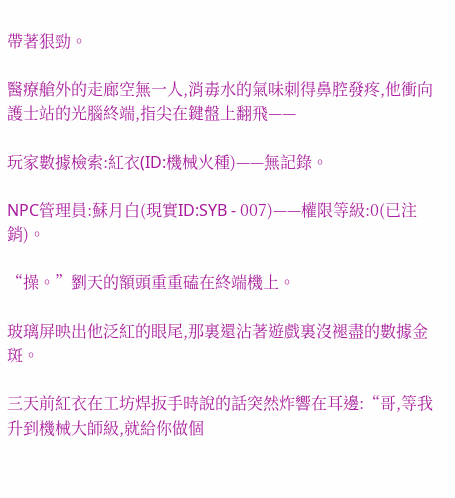帶著狠勁。

醫療艙外的走廊空無一人,消毒水的氣味刺得鼻腔發疼,他衝向護士站的光腦終端,指尖在鍵盤上翻飛——

玩家數據檢索:紅衣(ID:機械火種)——無記錄。

NPC管理員:蘇月白(現實ID:SYB - 007)——權限等級:0(已注銷)。

“操。”劉天的額頭重重磕在終端機上。

玻璃屏映出他泛紅的眼尾,那裏還沾著遊戲裏沒褪盡的數據金斑。

三天前紅衣在工坊焊扳手時說的話突然炸響在耳邊:“哥,等我升到機械大師級,就給你做個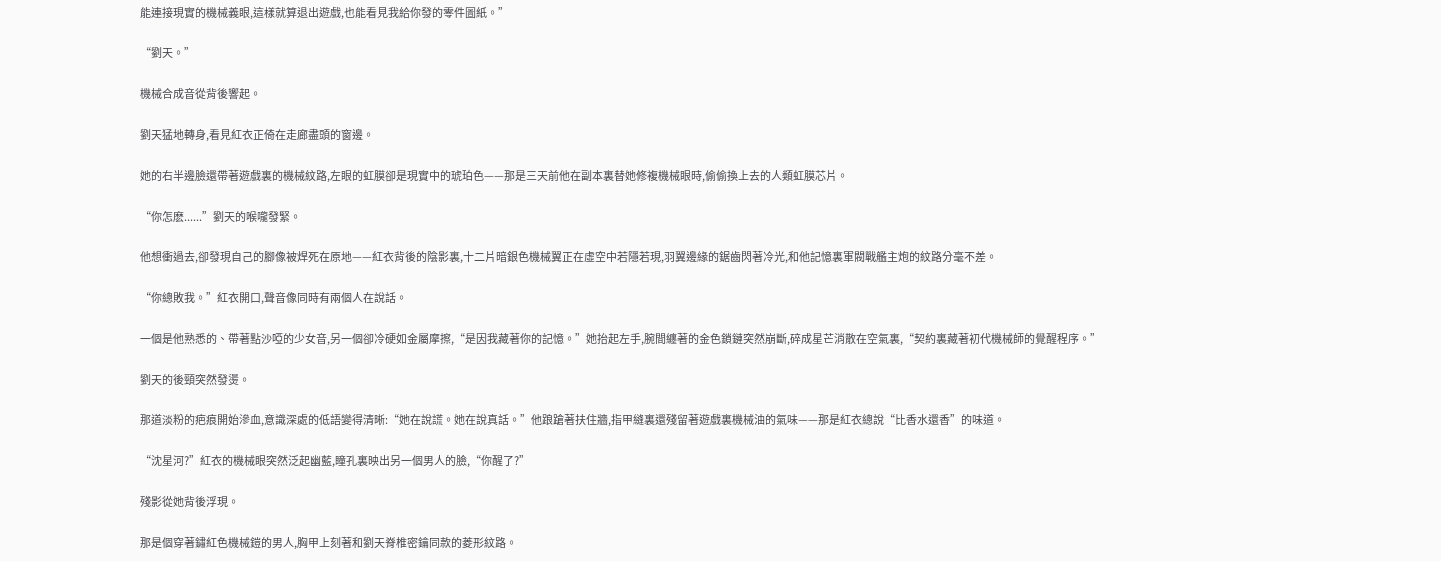能連接現實的機械義眼,這樣就算退出遊戲,也能看見我給你發的零件圖紙。”

“劉天。”

機械合成音從背後響起。

劉天猛地轉身,看見紅衣正倚在走廊盡頭的窗邊。

她的右半邊臉還帶著遊戲裏的機械紋路,左眼的虹膜卻是現實中的琥珀色——那是三天前他在副本裏替她修複機械眼時,偷偷換上去的人類虹膜芯片。

“你怎麽......”劉天的喉嚨發緊。

他想衝過去,卻發現自己的腳像被焊死在原地——紅衣背後的陰影裏,十二片暗銀色機械翼正在虛空中若隱若現,羽翼邊緣的鋸齒閃著冷光,和他記憶裏軍閥戰艦主炮的紋路分毫不差。

“你總敗我。”紅衣開口,聲音像同時有兩個人在說話。

一個是他熟悉的、帶著點沙啞的少女音,另一個卻冷硬如金屬摩擦,“是因我藏著你的記憶。”她抬起左手,腕間纏著的金色鎖鏈突然崩斷,碎成星芒消散在空氣裏,“契約裏藏著初代機械師的覺醒程序。”

劉天的後頸突然發燙。

那道淡粉的疤痕開始滲血,意識深處的低語變得清晰:“她在說謊。她在說真話。”他踉蹌著扶住牆,指甲縫裏還殘留著遊戲裏機械油的氣味——那是紅衣總說“比香水還香”的味道。

“沈星河?”紅衣的機械眼突然泛起幽藍,瞳孔裏映出另一個男人的臉,“你醒了?”

殘影從她背後浮現。

那是個穿著鏽紅色機械鎧的男人,胸甲上刻著和劉天脊椎密鑰同款的菱形紋路。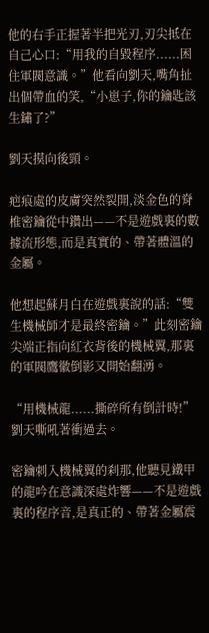他的右手正握著半把光刃,刃尖抵在自己心口:“用我的自毀程序......困住軍閥意識。”他看向劉天,嘴角扯出個帶血的笑,“小崽子,你的鑰匙該生鏽了?”

劉天摸向後頸。

疤痕處的皮膚突然裂開,淡金色的脊椎密鑰從中鑽出——不是遊戲裏的數據流形態,而是真實的、帶著體溫的金屬。

他想起蘇月白在遊戲裏說的話:“雙生機械師才是最終密鑰。”此刻密鑰尖端正指向紅衣背後的機械翼,那裏的軍閥鷹徽倒影又開始翻湧。

“用機械龍......撕碎所有倒計時!”劉天嘶吼著衝過去。

密鑰刺入機械翼的刹那,他聽見鐵甲的龍吟在意識深處炸響——不是遊戲裏的程序音,是真正的、帶著金屬震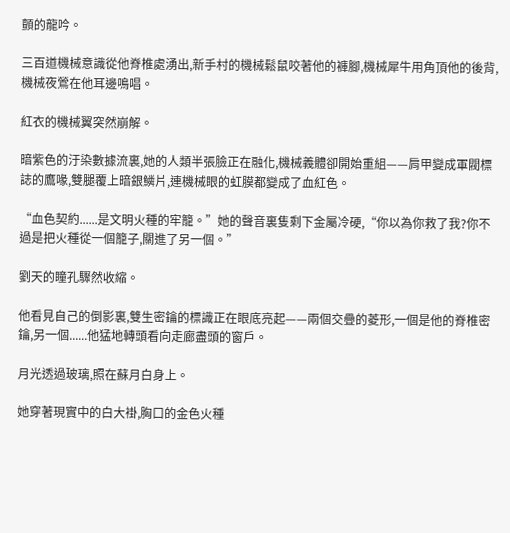顫的龍吟。

三百道機械意識從他脊椎處湧出,新手村的機械鬆鼠咬著他的褲腳,機械犀牛用角頂他的後背,機械夜鶯在他耳邊鳴唱。

紅衣的機械翼突然崩解。

暗紫色的汙染數據流裏,她的人類半張臉正在融化,機械義體卻開始重組——肩甲變成軍閥標誌的鷹喙,雙腿覆上暗銀鱗片,連機械眼的虹膜都變成了血紅色。

“血色契約......是文明火種的牢籠。”她的聲音裏隻剩下金屬冷硬,“你以為你救了我?你不過是把火種從一個籠子,關進了另一個。”

劉天的瞳孔驟然收縮。

他看見自己的倒影裏,雙生密鑰的標識正在眼底亮起——兩個交疊的菱形,一個是他的脊椎密鑰,另一個......他猛地轉頭看向走廊盡頭的窗戶。

月光透過玻璃,照在蘇月白身上。

她穿著現實中的白大褂,胸口的金色火種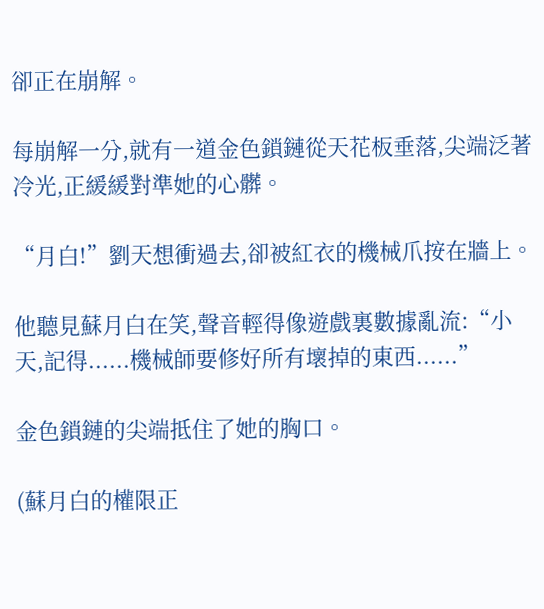卻正在崩解。

每崩解一分,就有一道金色鎖鏈從天花板垂落,尖端泛著冷光,正緩緩對準她的心髒。

“月白!”劉天想衝過去,卻被紅衣的機械爪按在牆上。

他聽見蘇月白在笑,聲音輕得像遊戲裏數據亂流:“小天,記得......機械師要修好所有壞掉的東西......”

金色鎖鏈的尖端抵住了她的胸口。

(蘇月白的權限正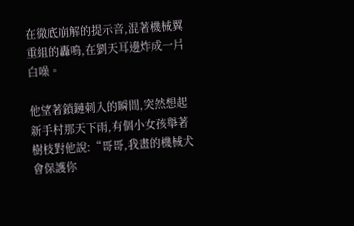在徹底崩解的提示音,混著機械翼重組的轟鳴,在劉天耳邊炸成一片白噪。

他望著鎖鏈刺入的瞬間,突然想起新手村那天下雨,有個小女孩舉著樹枝對他說:“哥哥,我畫的機械犬會保護你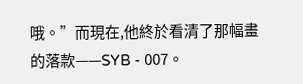哦。”而現在,他終於看清了那幅畫的落款——SYB - 007。